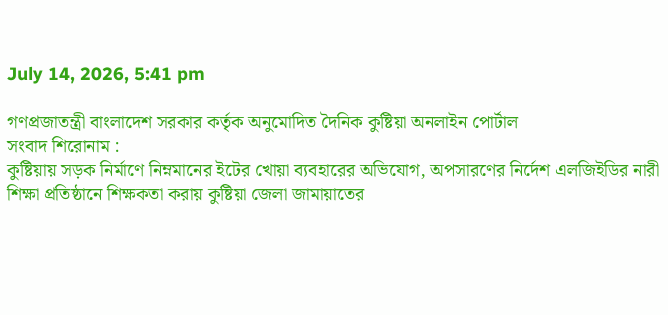July 14, 2026, 5:41 pm

গণপ্রজাতন্ত্রী বাংলাদেশ সরকার কর্তৃক অনুমোদিত দৈনিক কুষ্টিয়া অনলাইন পোর্টাল
সংবাদ শিরোনাম :
কুষ্টিয়ায় সড়ক নির্মাণে নিম্নমানের ইটের খোয়া ব্যবহারের অভিযোগ, অপসারণের নির্দেশ এলজিইডির নারী শিক্ষা প্রতিষ্ঠানে শিক্ষকতা করায় কুষ্টিয়া জেলা জামায়াতের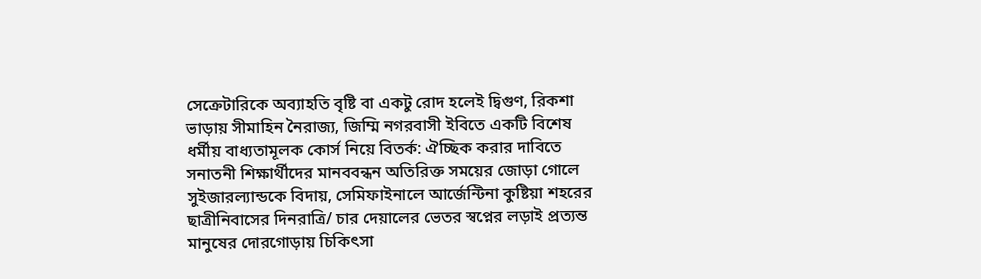সেক্রেটারিকে অব্যাহতি বৃষ্টি বা একটু রোদ হলেই দ্বিগুণ, রিকশা ভাড়ায় সীমাহিন নৈরাজ্য, জিম্মি নগরবাসী ইবিতে একটি বিশেষ ধর্মীয় বাধ্যতামূলক কোর্স নিয়ে বিতর্ক: ঐচ্ছিক করার দাবিতে সনাতনী শিক্ষার্থীদের মানববন্ধন অতিরিক্ত সময়ের জোড়া গোলে সুইজারল্যান্ডকে বিদায়, সেমিফাইনালে আর্জেন্টিনা কুষ্টিয়া শহরের ছাত্রীনিবাসের দিনরাত্রি/ চার দেয়ালের ভেতর স্বপ্নের লড়াই প্রত্যন্ত মানুষের দোরগোড়ায় চিকিৎসা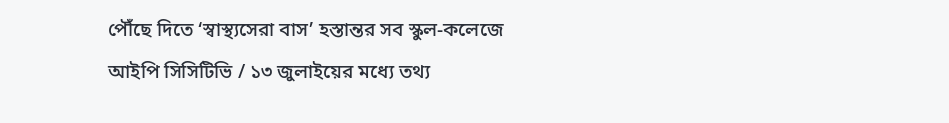পৌঁছে দিতে ‘স্বাস্থ্যসেরা বাস’ হস্তান্তর সব স্কুল-কলেজে আইপি সিসিটিভি / ১৩ জুলাইয়ের মধ্যে তথ্য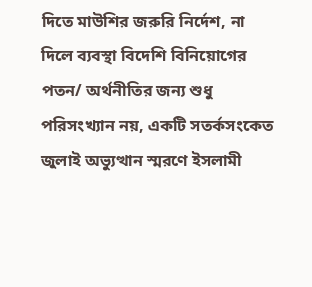দিতে মাউশির জরুরি নির্দেশ, না দিলে ব্যবস্থা বিদেশি বিনিয়োগের পতন/ অর্থনীতির জন্য শুধু পরিসংখ্যান নয়, একটি সতর্কসংকেত জুলাই অভ্যুত্থান স্মরণে ইসলামী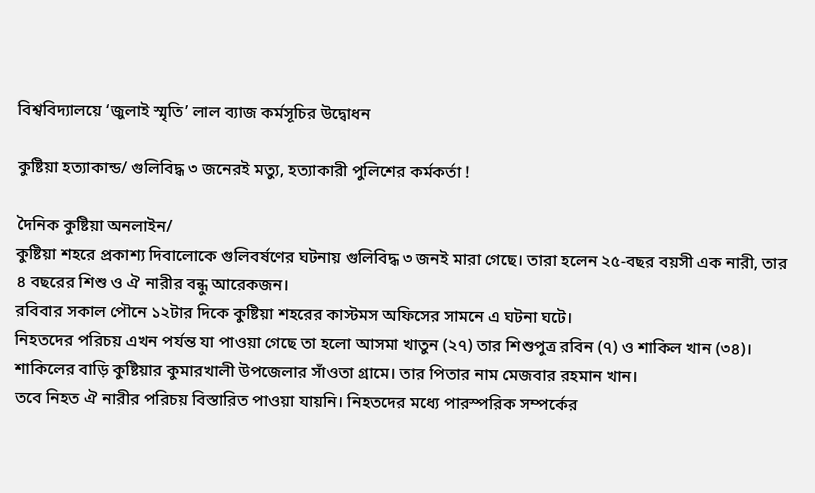বিশ্ববিদ্যালয়ে ‘জুলাই স্মৃতি’ লাল ব্যাজ কর্মসূচির উদ্বোধন

কুষ্টিয়া হত্যাকান্ড/ গুলিবিদ্ধ ৩ জনেরই মত্যু, হত্যাকারী পুলিশের কর্মকর্তা !

দৈনিক কুষ্টিয়া অনলাইন/
কুষ্টিয়া শহরে প্রকাশ্য দিবালোকে গুলিবর্ষণের ঘটনায় গুলিবিদ্ধ ৩ জনই মারা গেছে। তারা হলেন ২৫-বছর বয়সী এক নারী, তার ৪ বছরের শিশু ও ঐ নারীর বন্ধু আরেকজন।
রবিবার সকাল পৌনে ১২টার দিকে কুষ্টিয়া শহরের কাস্টমস অফিসের সামনে এ ঘটনা ঘটে।
নিহতদের পরিচয় এখন পর্যন্ত যা পাওয়া গেছে তা হলো আসমা খাতুন (২৭) তার শিশুপুত্র রবিন (৭) ও শাকিল খান (৩৪)। শাকিলের বাড়ি কুষ্টিয়ার কুমারখালী উপজেলার সাঁওতা গ্রামে। তার পিতার নাম মেজবার রহমান খান।
তবে নিহত ঐ নারীর পরিচয় বিস্তারিত পাওয়া যায়নি। নিহতদের মধ্যে পারস্পরিক সম্পর্কের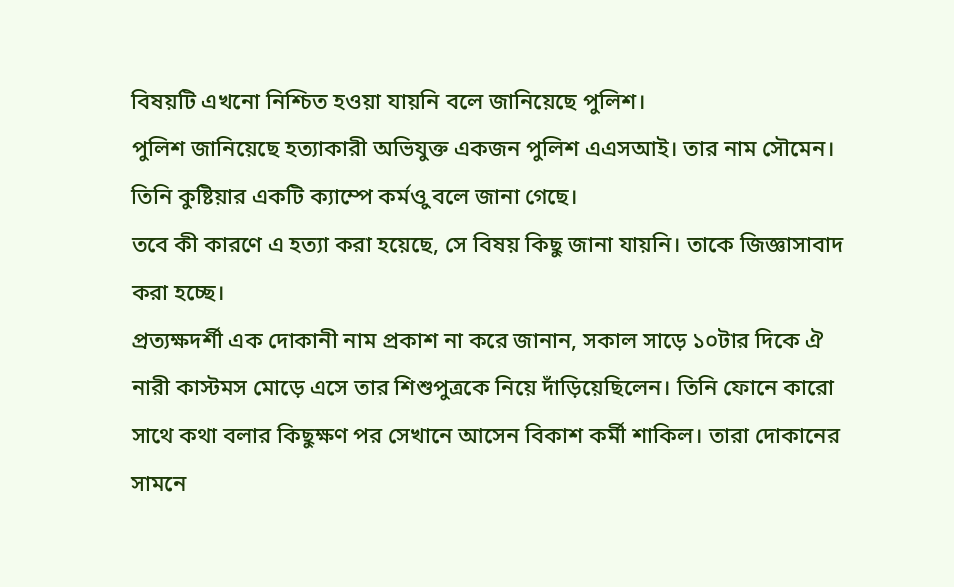বিষয়টি এখনো নিশ্চিত হওয়া যায়নি বলে জানিয়েছে পুলিশ।
পুলিশ জানিয়েছে হত্যাকারী অভিযুক্ত একজন পুলিশ এএসআই। তার নাম সৌমেন। তিনি কুষ্টিয়ার একটি ক্যাম্পে কর্মওু বলে জানা গেছে।
তবে কী কারণে এ হত্যা করা হয়েছে, সে বিষয় কিছু জানা যায়নি। তাকে জিজ্ঞাসাবাদ করা হচ্ছে।
প্রত্যক্ষদর্শী এক দোকানী নাম প্রকাশ না করে জানান, সকাল সাড়ে ১০টার দিকে ঐ নারী কাস্টমস মোড়ে এসে তার শিশুপুত্রকে নিয়ে দাঁড়িয়েছিলেন। তিনি ফোনে কারো সাথে কথা বলার কিছুক্ষণ পর সেখানে আসেন বিকাশ কর্মী শাকিল। তারা দোকানের সামনে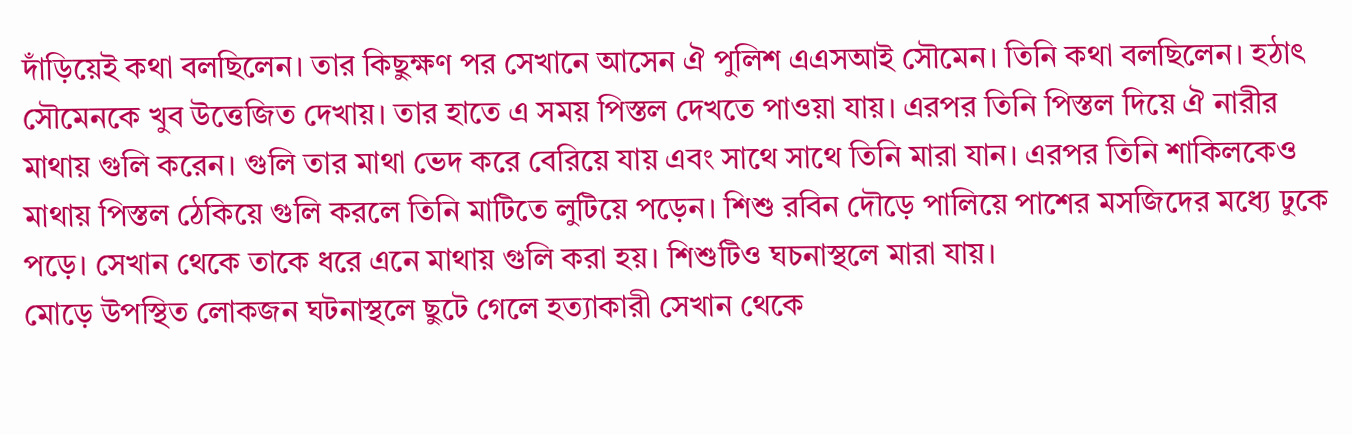দাঁড়িয়েই কথা বলছিলেন। তার কিছুক্ষণ পর সেখানে আসেন ঐ পুলিশ এএসআই সৌমেন। তিনি কথা বলছিলেন। হঠাৎ সৌমেনকে খুব উত্তেজিত দেখায়। তার হাতে এ সময় পিস্তল দেখতে পাওয়া যায়। এরপর তিনি পিস্তল দিয়ে ঐ নারীর মাথায় গুলি করেন। গুলি তার মাথা ভেদ করে বেরিয়ে যায় এবং সাথে সাথে তিনি মারা যান। এরপর তিনি শাকিলকেও মাথায় পিস্তল ঠেকিয়ে গুলি করলে তিনি মাটিতে লুটিয়ে পড়েন। শিশু রবিন দৌড়ে পালিয়ে পাশের মসজিদের মধ্যে ঢুকে পড়ে। সেখান থেকে তাকে ধরে এনে মাথায় গুলি করা হয়। শিশুটিও ঘচনাস্থলে মারা যায়।
মোড়ে উপস্থিত লোকজন ঘটনাস্থলে ছুটে গেলে হত্যাকারী সেখান থেকে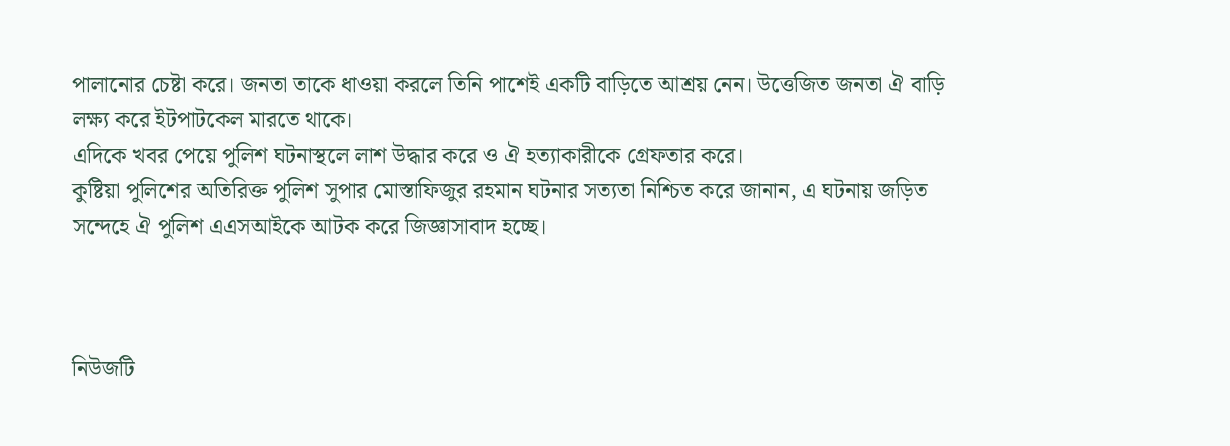পালানোর চেষ্টা করে। জনতা তাকে ধাওয়া করলে তিনি পাশেই একটি বাড়িতে আশ্রয় নেন। উত্তেজিত জনতা ঐ বাড়ি লক্ষ্য করে ইটপাটকেল মারতে থাকে।
এদিকে খবর পেয়ে পুলিশ ঘটনাস্থলে লাশ উদ্ধার করে ও ঐ হত্যাকারীকে গ্রেফতার করে।
কুষ্টিয়া পুলিশের অতিরিক্ত পুলিশ সুপার মোস্তাফিজুর রহমান ঘটনার সত্যতা নিশ্চিত করে জানান, এ ঘটনায় জড়িত সন্দেহে ঐ পুলিশ এএসআইকে আটক করে জিজ্ঞাসাবাদ হচ্ছে।



নিউজটি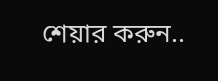শেয়ার করুন..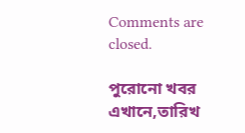Comments are closed.

পুরোনো খবর এখানে,তারিখ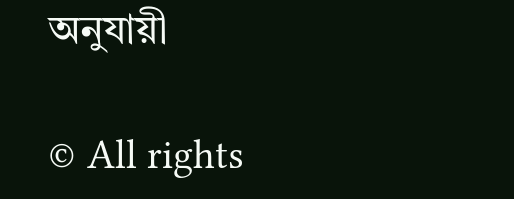অনুযায়ী

© All rights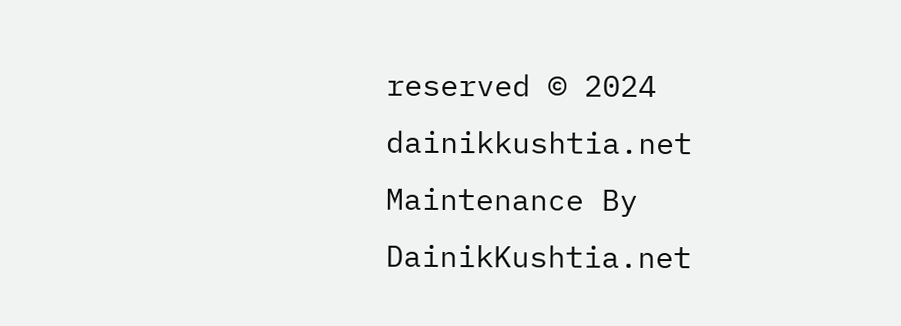reserved © 2024 dainikkushtia.net
Maintenance By DainikKushtia.net